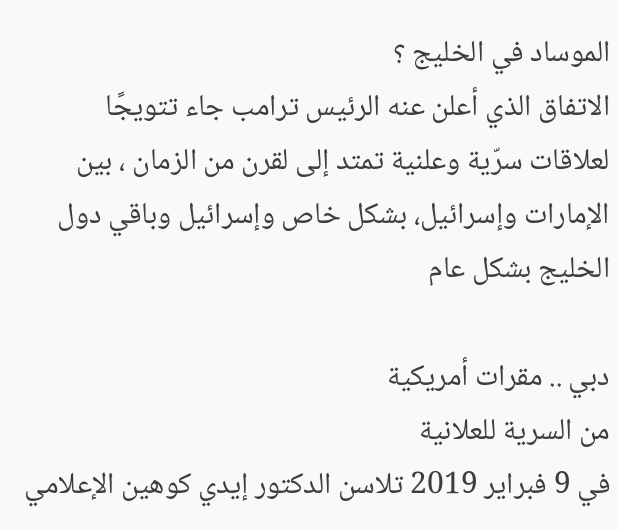الموساد في الخليج ؟
الاتفاق الذي أعلن عنه الرئيس ترامب جاء تتويجًا لعلاقات سرّية وعلنية تمتد إلى لقرن من الزمان ، بين الإمارات وإسرائيل، بشكل خاص وإسرائيل وباقي دول الخليج بشكل عام

دبي .. مقرات أمريكية
من السرية للعلانية
في 9 فبراير 2019 تلاسن الدكتور إيدي كوهين الإعلامي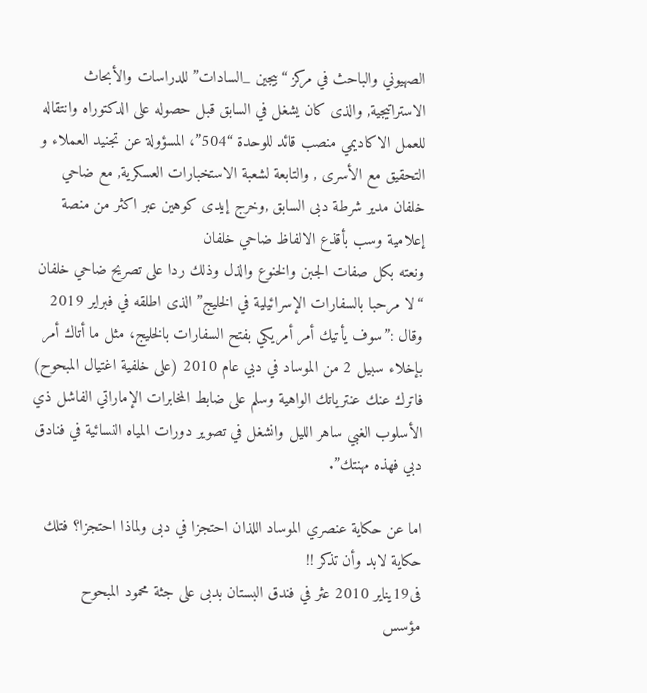الصهيوني والباحث في مركز “بيجين _السادات” للدراسات والأبحاث الاستراتيجية, والذى كان يشغل في السابق قبل حصوله على الدكتوراه وانتقاله للعمل الاكاديمي منصب قائد للوحدة “504”، المسؤولة عن تجنيد العملاء و التحقيق مع الأسرى , والتابعة لشعبة الاستخبارات العسكرية, مع ضاحي خلفان مدير شرطة دبى السابق ,وخرج إيدى كوهين عبر اكثر من منصة إعلامية وسب بأقذع الالفاظ ضاحي خلفان
ونعته بكل صفات الجبن والخنوع والذل وذلك ردا على تصريح ضاحي خلفان “لا مرحبا بالسفارات الإسرائيلية في الخليج” الذى اطلقه في فبراير 2019
وقال :”سوف يأتيك أمر أمريكي بفتح السفارات بالخليج، مثل ما أتاك أمر بإخلاء سبيل 2 من الموساد في دبي عام 2010 (على خلفية اغتيال المبحوح) فاترك عنك عنترياتك الواهية وسلم على ضابط المخابرات الإماراتي الفاشل ذي الأسلوب الغبي ساهر الليل وانشغل في تصوير دورات المياه النسائية في فنادق دبي فهذه مهنتك”.

اما عن حكاية عنصري الموساد اللذان احتجزا في دبى ولماذا احتجزا؟ فتلك حكاية لابد وأن تذكر !!
فى19يناير 2010 عثر في فندق البستان بدبى على جثة محمود المبحوح
مؤسس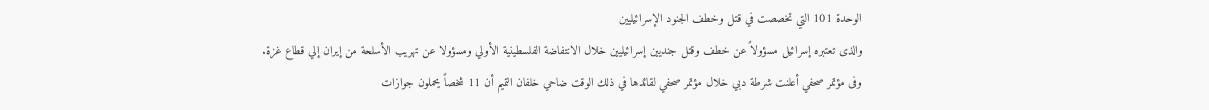الوحدة 101 التي تخصصت في قتل وخطف الجنود الإسرائيليين
والذى تعتبره إسرائيل مسؤولاً عن خطف وقتل جنديين إسرائيليين خلال الانتفاضة الفلسطينية الأولي ومسؤولا عن تهريب الأسلحة من إيران إلي قطاع غزة.
وفى مؤتمر صحفي أعلنت شرطة دبي خلال مؤتمر صحفي لقائدها في ذلك الوقت ضاحي خلفان التميم أن 11 شخصاً يحملون جوازات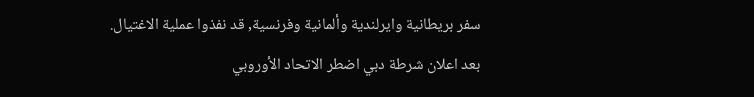سفر بريطانية وايرلندية وألمانية وفرنسية, قد نفذوا عملية الاغتيال.
بعد اعلان شرطة دبي اضطر الاتحاد الأوروبي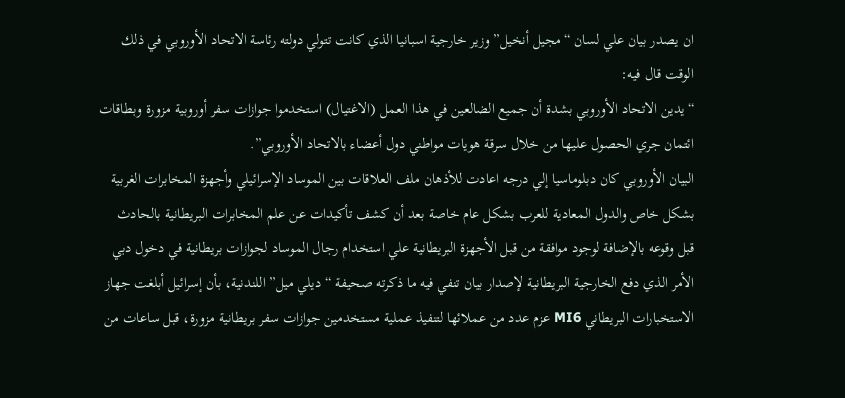ان يصدر بيان علي لسان “مجيل أنخيل” وزير خارجية اسبانيا الذي كانت تتولي دولته رئاسة الاتحاد الأوروبي في ذلك الوقت قال فيه:
“يدين الاتحاد الأوروبي بشدة أن جميع الضالعين في هذا العمل (الاغتيال) استخدموا جوازات سفر أوروبية مزورة وبطاقات ائتمان جري الحصول عليها من خلال سرقة هويات مواطني دول أعضاء بالاتحاد الأوروبي”.
البيان الأوروبي كان دبلوماسيا إلي درجه اعادت للأذهان ملف العلاقات بين الموساد الإسرائيلي وأجهزة المخابرات الغربية بشكل خاص والدول المعادية للعرب بشكل عام خاصة بعد أن كشف تأكيدات عن علم المخابرات البريطانية بالحادث قبل وقوعه بالإضافة لوجود موافقة من قبل الأجهزة البريطانية علي استخدام رجال الموساد لجوازات بريطانية في دخول دبي الأمر الذي دفع الخارجية البريطانية لإصدار بيان تنفي فيه ما ذكرته صحيفة “ديلي ميل” اللندنية، بأن إسرائيل أبلغت جهاز الاستخبارات البريطاني MI6 عزم عدد من عملائها لتنفيذ عملية مستخدمين جوازات سفر بريطانية مزورة، قبل ساعات من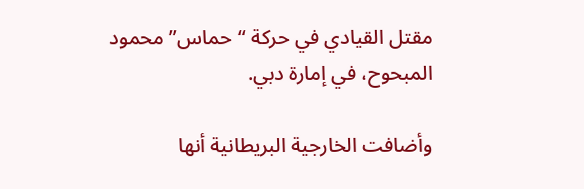مقتل القيادي في حركة “حماس” محمود المبحوح، في إمارة دبي.

وأضافت الخارجية البريطانية أنها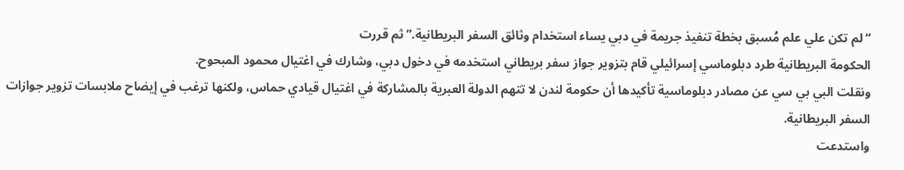“لم تكن علي علم مُسبق بخطة تنفيذ جريمة في دبي يساء استخدام وثائق السفر البريطانية.” ثم قررت
الحكومة البريطانية طرد دبلوماسي إسرائيلي قام بتزوير جواز سفر بريطاني استخدمه في دخول دبي، وشارك في اغتيال محمود المبحوح.
ونقلت البي بي سي عن مصادر دبلوماسية تأكيدها أن حكومة لندن لا تتهم الدولة العبرية بالمشاركة في اغتيال قيادي حماس، ولكنها ترغب في إيضاح ملابسات تزوير جوازات السفر البريطانية.
واستدعت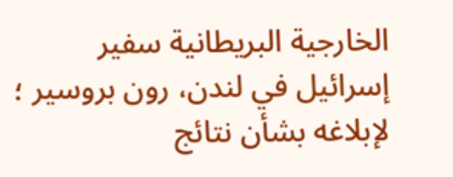الخارجية البريطانية سفير إسرائيل في لندن، رون بروسير ؛ لإبلاغه بشأن نتائج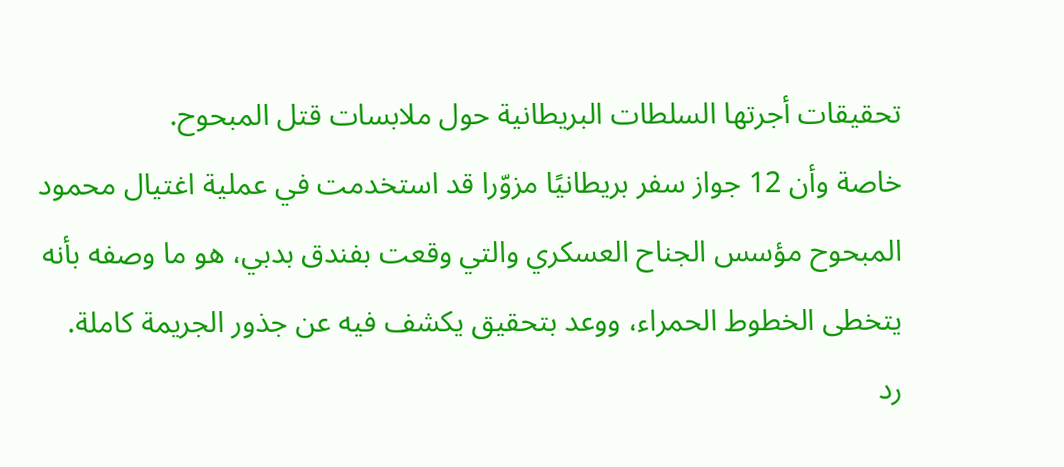تحقيقات أجرتها السلطات البريطانية حول ملابسات قتل المبحوح.
خاصة وأن 12 جواز سفر بريطانيًا مزوّرا قد استخدمت في عملية اغتيال محمود المبحوح مؤسس الجناح العسكري والتي وقعت بفندق بدبي، هو ما وصفه بأنه يتخطى الخطوط الحمراء، ووعد بتحقيق يكشف فيه عن جذور الجريمة كاملة.
رد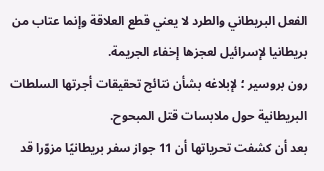الفعل البريطاني والطرد لا يعني قطع العلاقة وإنما عتاب من بريطانيا لإسرائيل لعجزها إخفاء الجريمة.
رون بروسير ؛ لإبلاغه بشأن نتائج تحقيقات أجرتها السلطات البريطانية حول ملابسات قتل المبحوح.
بعد أن كشفت تحرياتها أن 11 جواز سفر بريطانيًا مزوّرا قد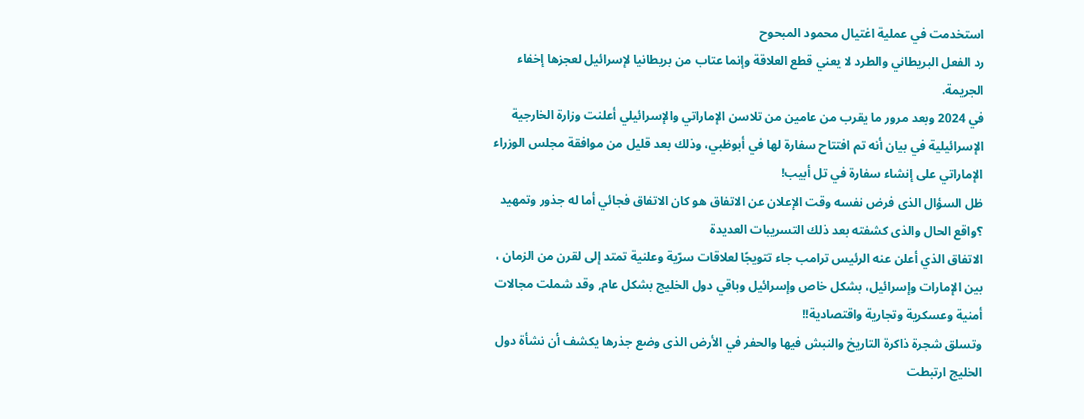استخدمت في عملية اغتيال محمود المبحوح
رد الفعل البريطاني والطرد لا يعني قطع العلاقة وإنما عتاب من بريطانيا لإسرائيل لعجزها إخفاء الجريمة.
في 2024 وبعد مرور ما يقرب من عامين من تلاسن الإماراتي والإسرائيلي أعلنت وزارة الخارجية الإسرائيلية في بيان أنه تم افتتاح سفارة لها في أبوظبي، وذلك بعد قليل من موافقة مجلس الوزراء الإماراتي على إنشاء سفارة في تل أبيب!
ظل السؤال الذى فرض نفسه وقت الإعلان عن الاتفاق هو كان الاتفاق فجائي أما له جذور وتمهيد ؟واقع الحال والذى كشفته بعد ذلك التسريبات العديدة
الاتفاق الذي أعلن عنه الرئيس ترامب جاء تتويجًا لعلاقات سرّية وعلنية تمتد إلى لقرن من الزمان ، بين الإمارات وإسرائيل، بشكل خاص وإسرائيل وباقي دول الخليج بشكل عام, وقد شملت مجالات أمنية وعسكرية وتجارية واقتصادية!!
وتسلق شجرة ذاكرة التاريخ والنبش فيها والحفر في الأرض الذى وضع جذرها يكشف أن نشأة دول الخليج ارتبطت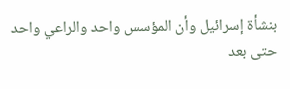بنشأة إسرائيل وأن المؤسس واحد والراعي واحد حتى بعد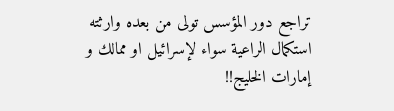تراجع دور المؤسس تولى من بعده وارثته استكمال الراعية سواء لإسرائيل او ممالك و إمارات الخليج!!